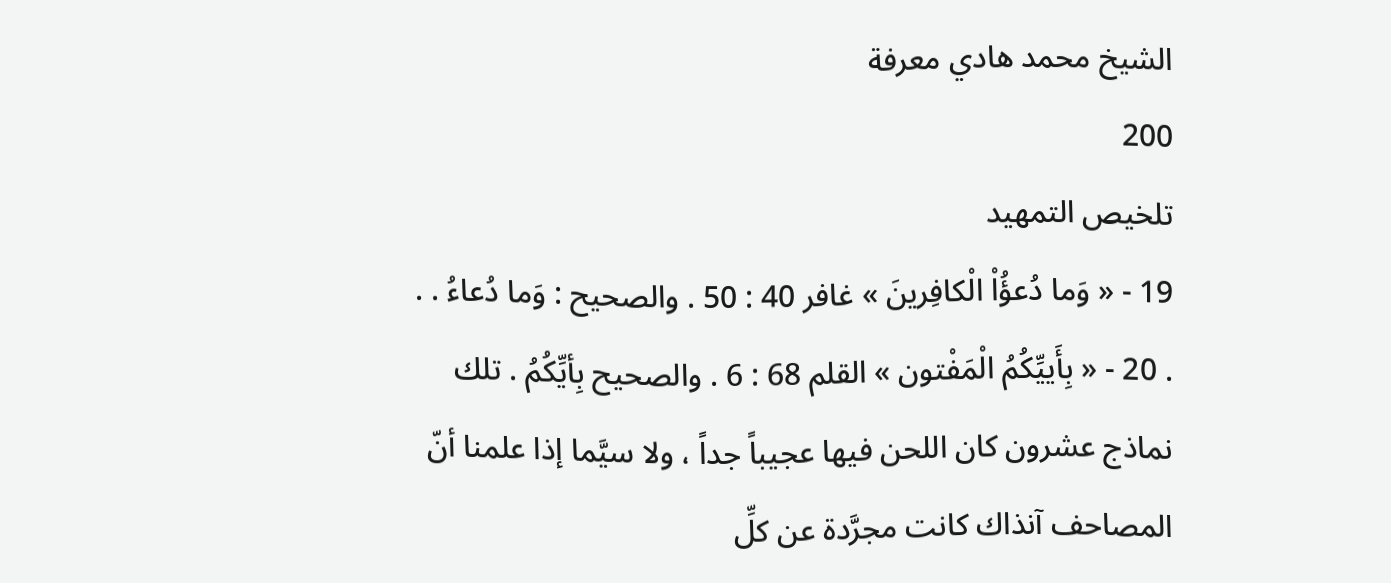الشيخ محمد هادي معرفة
200
تلخيص التمهيد
19 - « وَما دُعؤُاْ الْكافِرينَ » غافر 40 : 50 . والصحيح : وَما دُعاءُ . . . 20 - « بِأَييِّكُمُ الْمَفْتون » القلم 68 : 6 . والصحيح بِأيِّكُمُ . تلك نماذج عشرون كان اللحن فيها عجيباً جداً ، ولا سيَّما إذا علمنا أنّ المصاحف آنذاك كانت مجرَّدة عن كلِّ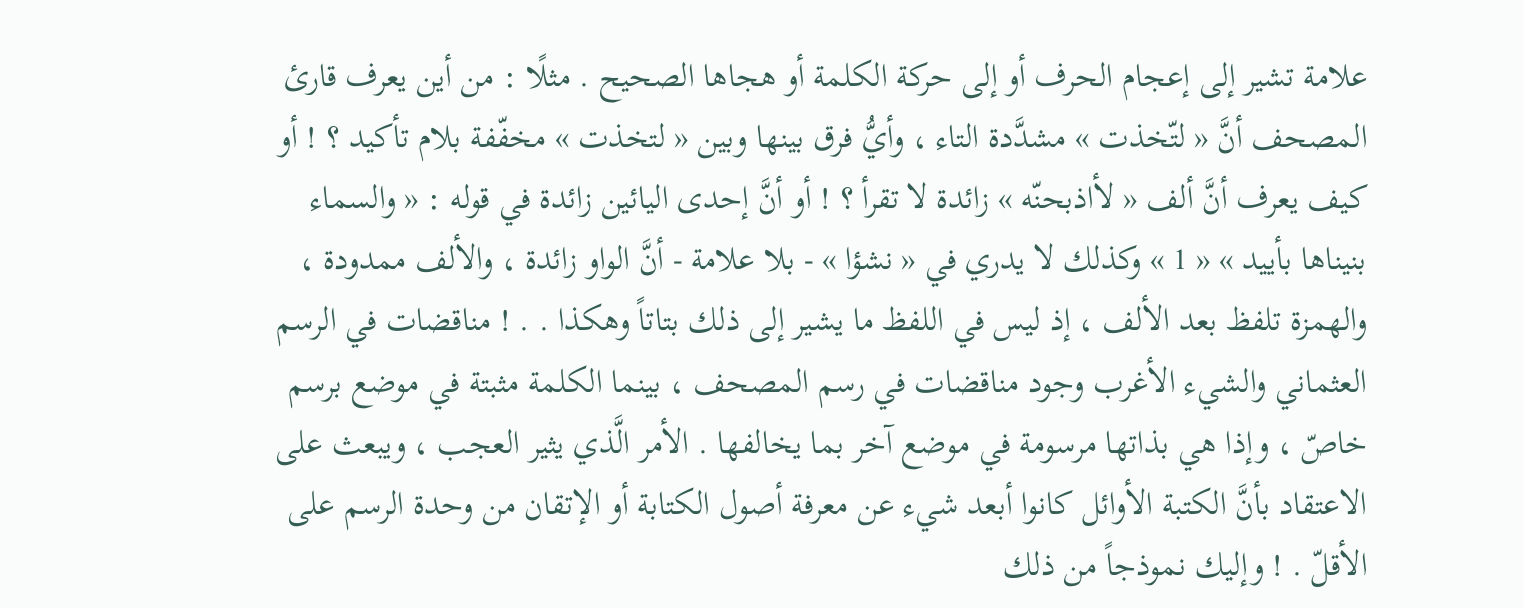علامة تشير إلى إعجام الحرف أو إلى حركة الكلمة أو هجاها الصحيح . مثلًا : من أين يعرف قارئ المصحف أنَّ « لتّخذت » مشدَّدة التاء ، وأيُّ فرق بينها وبين « لتخذت » مخفّفة بلام تأكيد ؟ ! أو كيف يعرف أنَّ ألف « لأاذبحنّه » زائدة لا تقرأ ؟ ! أو أنَّ إحدى اليائين زائدة في قوله : « والسماء بنيناها بأييد » « 1 » وكذلك لا يدري في « نشؤا » - بلا علامة - أنَّ الواو زائدة ، والألف ممدودة ، والهمزة تلفظ بعد الألف ، إذ ليس في اللفظ ما يشير إلى ذلك بتاتاً وهكذا . . ! مناقضات في الرسم العثماني والشيء الأغرب وجود مناقضات في رسم المصحف ، بينما الكلمة مثبتة في موضع برسم خاصّ ، وإذا هي بذاتها مرسومة في موضع آخر بما يخالفها . الأمر الَّذي يثير العجب ، ويبعث على الاعتقاد بأنَّ الكتبة الأوائل كانوا أبعد شيء عن معرفة أصول الكتابة أو الإتقان من وحدة الرسم على الأقلّ . ! وإليك نموذجاً من ذلك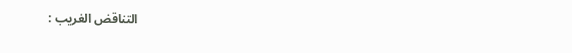التناقض الغريب :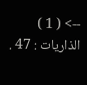--> ( 1 ) الذاريات : 47 .